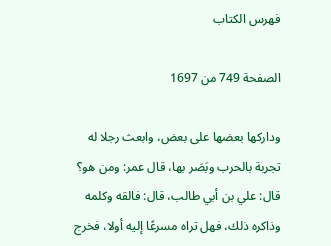فهرس الكتاب

الصفحة 749 من 1697

وداركها بعضها على بعض، وابعث رجلا له تجربة بالحرب وبَصَر بها، قال عمر: ومن هو؟ قال: علي بن أبي طالب، قال: فالقه وكلمه وذاكره ذلك، فهل تراه مسرعًا إليه أولا، فخرج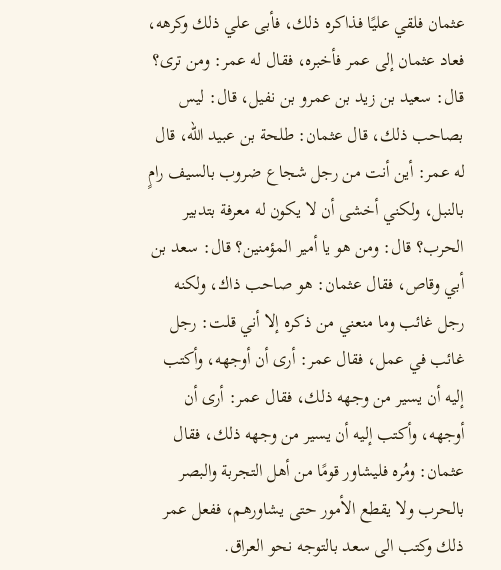عثمان فلقي عليًا فذاكره ذلك، فأبى علي ذلك وكرهه، فعاد عثمان إلى عمر فأخبره، فقال له عمر: ومن ترى؟ قال: سعيد بن زيد بن عمرو بن نفيل، قال: ليس بصاحب ذلك، قال عثمان: طلحة بن عبيد الله، قال له عمر: أين أنت من رجل شجاع ضروب بالسيف رامٍ بالنبل، ولكني أخشى أن لا يكون له معرفة بتدبير الحرب؟ قال: ومن هو يا أمير المؤمنين؟ قال: سعد بن أبي وقاص، فقال عثمان: هو صاحب ذاك، ولكنه رجل غائب وما منعني من ذكره إلا أني قلت: رجل غائب في عمل، فقال عمر: أرى أن أوجهه، وأكتب إليه أن يسير من وجهه ذلك، فقال عمر: أرى أن أوجهه، وأكتب إليه أن يسير من وجهه ذلك، فقال عثمان: ومُره فليشاور قومًا من أهل التجربة والبصر بالحرب ولا يقطع الأمور حتى يشاورهم، ففعل عمر ذلك وكتب الى سعد بالتوجه نحو العراق.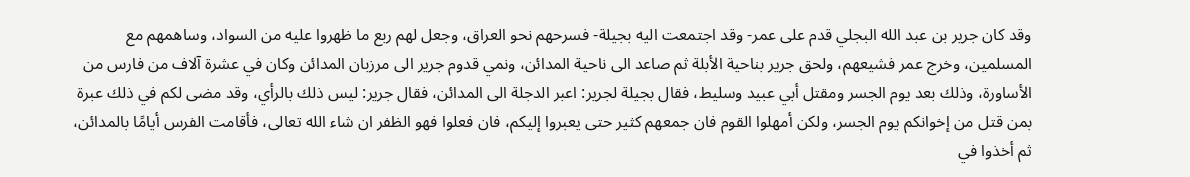وقد كان جرير بن عبد الله البجلي قدم على عمر- وقد اجتمعت اليه بجيلة- فسرحهم نحو العراق، وجعل لهم ربع ما ظهروا عليه من السواد، وساهمهم مع المسلمين، وخرج عمر فشيعهم، ولحق جرير بناحية الأبلة ثم صاعد الى ناحية المدائن، ونمي قدوم جرير الى مرزبان المدائن وكان في عشرة آلاف من فارس من الأساورة، وذلك بعد يوم الجسر ومقتل أبي عبيد وسليط، فقال بجيلة لجرير: اعبر الدجلة الى المدائن، فقال جرير: ليس ذلك بالرأي، وقد مضى لكم في ذلك عبرة بمن قتل من إخوانكم يوم الجسر، ولكن أمهلوا القوم فان جمعهم كثير حتى يعبروا إليكم، فان فعلوا فهو الظفر ان شاء الله تعالى، فأقامت الفرس أيامًا بالمدائن، ثم أخذوا في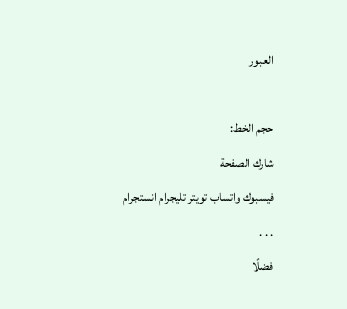العبور

حجم الخط:
شارك الصفحة
فيسبوك واتساب تويتر تليجرام انستجرام
. . .
فضلًا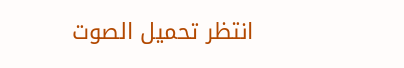انتظر تحميل الصوت